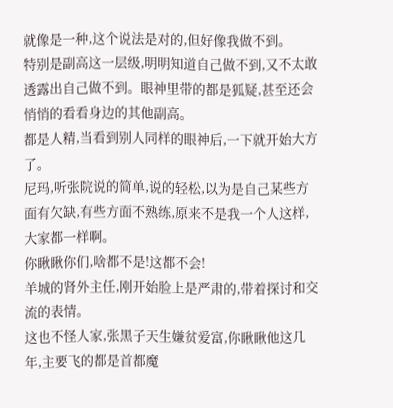就像是一种,这个说法是对的,但好像我做不到。
特别是副高这一层级,明明知道自己做不到,又不太敢透露出自己做不到。眼神里带的都是狐疑,甚至还会悄悄的看看身边的其他副高。
都是人精,当看到别人同样的眼神后,一下就开始大方了。
尼玛,听张院说的简单,说的轻松,以为是自己某些方面有欠缺,有些方面不熟练,原来不是我一个人这样,大家都一样啊。
你瞅瞅你们,啥都不是!这都不会!
羊城的肾外主任,刚开始脸上是严肃的,带着探讨和交流的表情。
这也不怪人家,张黑子天生嫌贫爱富,你瞅瞅他这几年,主要飞的都是首都魔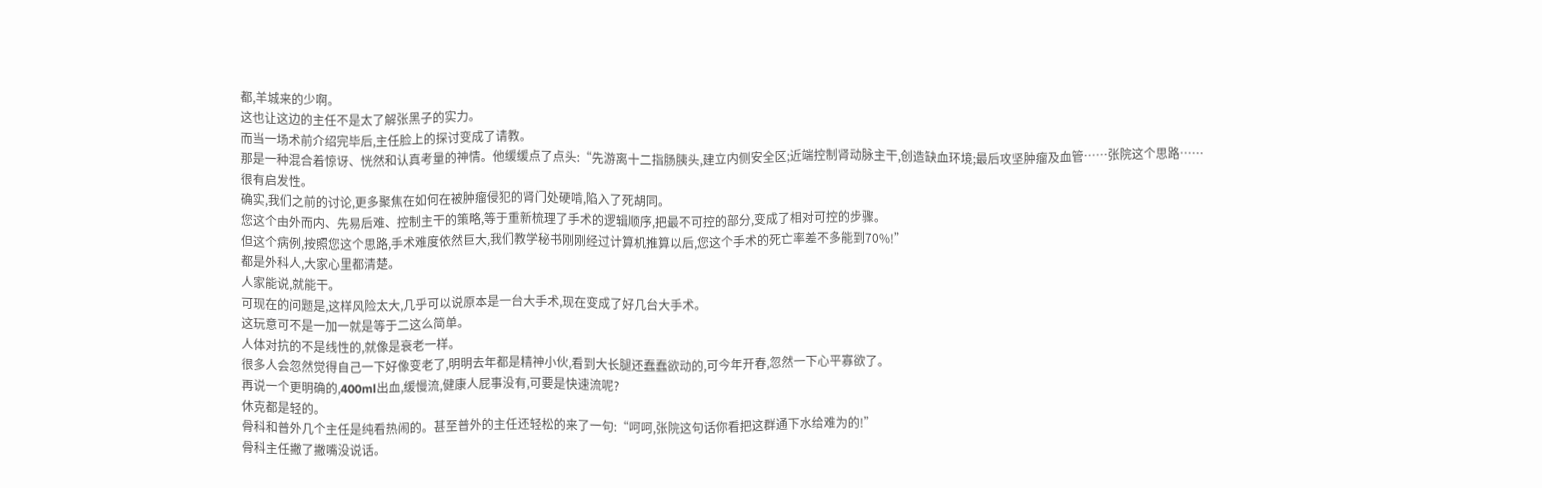都,羊城来的少啊。
这也让这边的主任不是太了解张黑子的实力。
而当一场术前介绍完毕后,主任脸上的探讨变成了请教。
那是一种混合着惊讶、恍然和认真考量的神情。他缓缓点了点头:“先游离十二指肠胰头,建立内侧安全区;近端控制肾动脉主干,创造缺血环境;最后攻坚肿瘤及血管……张院这个思路……很有启发性。
确实,我们之前的讨论,更多聚焦在如何在被肿瘤侵犯的肾门处硬啃,陷入了死胡同。
您这个由外而内、先易后难、控制主干的策略,等于重新梳理了手术的逻辑顺序,把最不可控的部分,变成了相对可控的步骤。
但这个病例,按照您这个思路,手术难度依然巨大,我们教学秘书刚刚经过计算机推算以后,您这个手术的死亡率差不多能到70%!”
都是外科人,大家心里都清楚。
人家能说,就能干。
可现在的问题是,这样风险太大,几乎可以说原本是一台大手术,现在变成了好几台大手术。
这玩意可不是一加一就是等于二这么简单。
人体对抗的不是线性的,就像是衰老一样。
很多人会忽然觉得自己一下好像变老了,明明去年都是精神小伙,看到大长腿还蠢蠢欲动的,可今年开春,忽然一下心平寡欲了。
再说一个更明确的,400ml出血,缓慢流,健康人屁事没有,可要是快速流呢?
休克都是轻的。
骨科和普外几个主任是纯看热闹的。甚至普外的主任还轻松的来了一句:“呵呵,张院这句话你看把这群通下水给难为的!”
骨科主任撇了撇嘴没说话。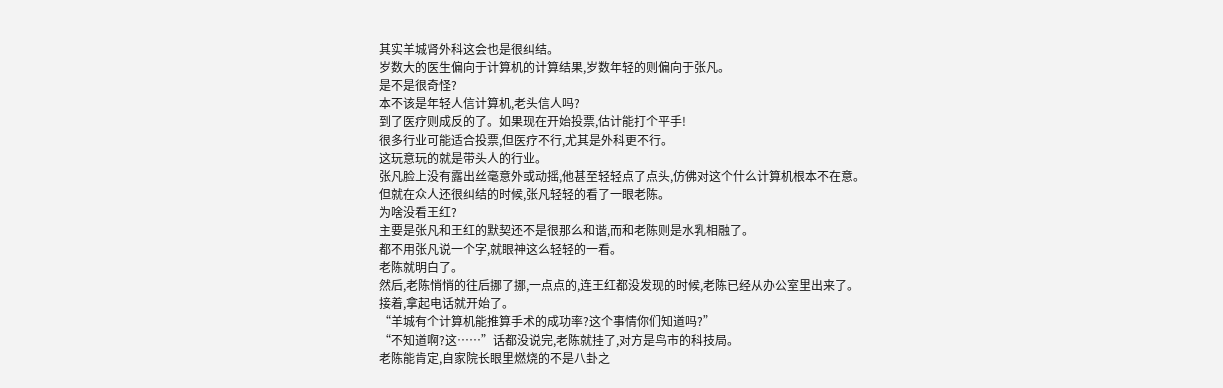其实羊城肾外科这会也是很纠结。
岁数大的医生偏向于计算机的计算结果,岁数年轻的则偏向于张凡。
是不是很奇怪?
本不该是年轻人信计算机,老头信人吗?
到了医疗则成反的了。如果现在开始投票,估计能打个平手!
很多行业可能适合投票,但医疗不行,尤其是外科更不行。
这玩意玩的就是带头人的行业。
张凡脸上没有露出丝毫意外或动摇,他甚至轻轻点了点头,仿佛对这个什么计算机根本不在意。
但就在众人还很纠结的时候,张凡轻轻的看了一眼老陈。
为啥没看王红?
主要是张凡和王红的默契还不是很那么和谐,而和老陈则是水乳相融了。
都不用张凡说一个字,就眼神这么轻轻的一看。
老陈就明白了。
然后,老陈悄悄的往后挪了挪,一点点的,连王红都没发现的时候,老陈已经从办公室里出来了。
接着,拿起电话就开始了。
“羊城有个计算机能推算手术的成功率?这个事情你们知道吗?”
“不知道啊?这……”话都没说完,老陈就挂了,对方是鸟市的科技局。
老陈能肯定,自家院长眼里燃烧的不是八卦之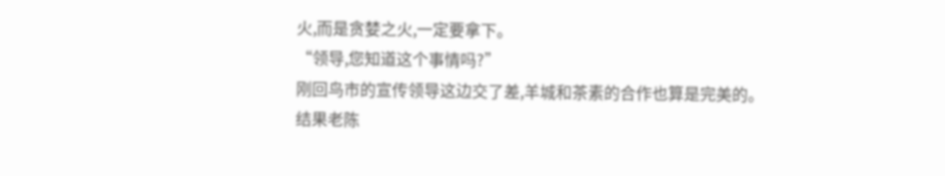火,而是贪婪之火,一定要拿下。
“领导,您知道这个事情吗?”
刚回鸟市的宣传领导这边交了差,羊城和茶素的合作也算是完美的。
结果老陈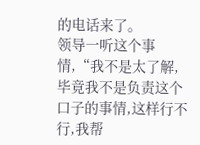的电话来了。
领导一听这个事情,“我不是太了解,毕竟我不是负责这个口子的事情,这样行不行,我帮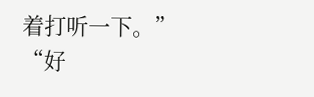着打听一下。”
“好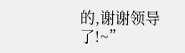的,谢谢领导了!~”